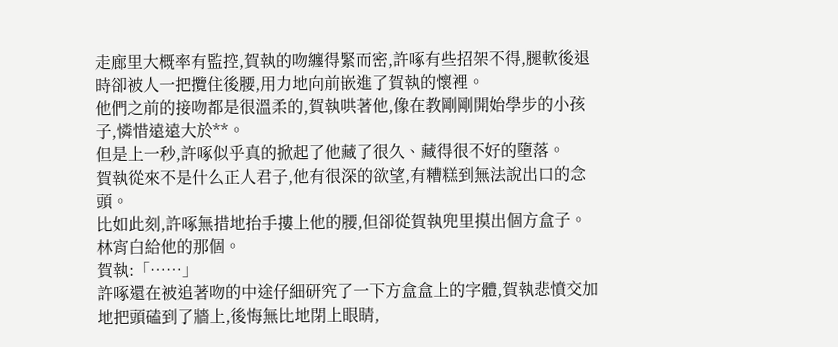走廊里大概率有監控,賀執的吻纏得緊而密,許啄有些招架不得,腿軟後退時卻被人一把攬住後腰,用力地向前嵌進了賀執的懷裡。
他們之前的接吻都是很溫柔的,賀執哄著他,像在教剛剛開始學步的小孩子,憐惜遠遠大於**。
但是上一秒,許啄似乎真的掀起了他藏了很久、藏得很不好的墮落。
賀執從來不是什么正人君子,他有很深的欲望,有糟糕到無法說出口的念頭。
比如此刻,許啄無措地抬手摟上他的腰,但卻從賀執兜里摸出個方盒子。
林宵白給他的那個。
賀執:「……」
許啄還在被追著吻的中途仔細研究了一下方盒盒上的字體,賀執悲憤交加地把頭磕到了牆上,後悔無比地閉上眼睛,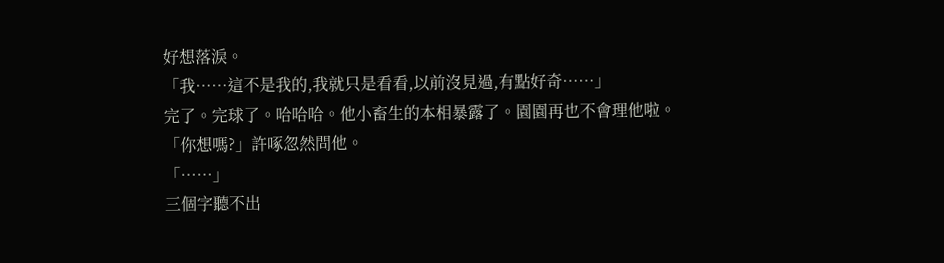好想落淚。
「我……這不是我的,我就只是看看,以前沒見過,有點好奇……」
完了。完球了。哈哈哈。他小畜生的本相暴露了。園園再也不會理他啦。
「你想嗎?」許啄忽然問他。
「……」
三個字聽不出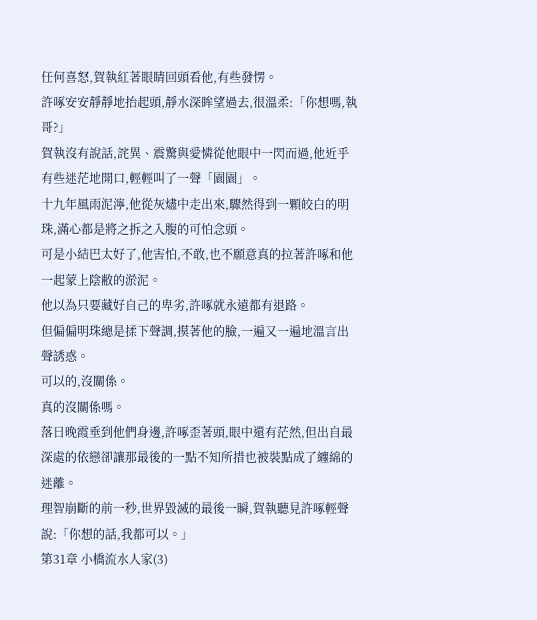任何喜怒,賀執紅著眼睛回頭看他,有些發愣。
許啄安安靜靜地抬起頭,靜水深眸望過去,很溫柔:「你想嗎,執哥?」
賀執沒有說話,詫異、震驚與愛憐從他眼中一閃而過,他近乎有些迷茫地開口,輕輕叫了一聲「園園」。
十九年風雨泥濘,他從灰燼中走出來,驟然得到一顆皎白的明珠,滿心都是將之拆之入腹的可怕念頭。
可是小結巴太好了,他害怕,不敢,也不願意真的拉著許啄和他一起蒙上陰敝的淤泥。
他以為只要藏好自己的卑劣,許啄就永遠都有退路。
但偏偏明珠總是揉下聲調,摸著他的臉,一遍又一遍地溫言出聲誘惑。
可以的,沒關係。
真的沒關係嗎。
落日晚霞垂到他們身邊,許啄歪著頭,眼中還有茫然,但出自最深處的依戀卻讓那最後的一點不知所措也被裝點成了纏綿的迷離。
理智崩斷的前一秒,世界毀滅的最後一瞬,賀執聽見許啄輕聲說:「你想的話,我都可以。」
第31章 小橋流水人家(3)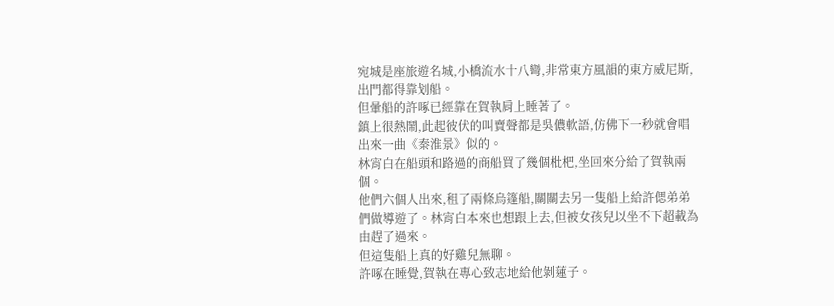宛城是座旅遊名城,小橋流水十八彎,非常東方風韻的東方威尼斯,出門都得靠划船。
但暈船的許啄已經靠在賀執肩上睡著了。
鎮上很熱鬧,此起彼伏的叫賣聲都是吳儂軟語,仿佛下一秒就會唱出來一曲《秦淮景》似的。
林宵白在船頭和路過的商船買了幾個枇杷,坐回來分給了賀執兩個。
他們六個人出來,租了兩條烏篷船,關關去另一隻船上給許偲弟弟們做導遊了。林宵白本來也想跟上去,但被女孩兒以坐不下超載為由趕了過來。
但這隻船上真的好雞兒無聊。
許啄在睡覺,賀執在專心致志地給他剝蓮子。